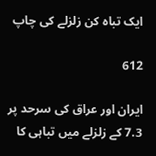ایک تباہ کن زلزلے کی چاپ

612

ایران اور عراق کی سرحد پر 7.3 کے زلزلے میں تباہی کا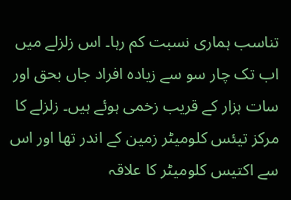تناسب ہماری نسبت کم رہا۔ اس زلزلے میں اب تک چار سو سے زیادہ افراد جاں بحق اور سات ہزار کے قریب زخمی ہوئے ہیں۔ زلزلے کا مرکز تیئس کلومیٹر زمین کے اندر تھا اور اس سے اکتیس کلومیٹر کا علاقہ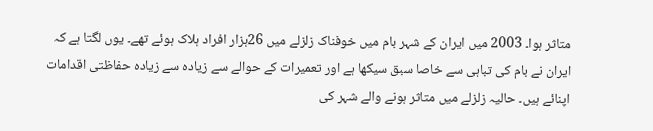متاثر ہوا۔ 2003 میں ایران کے شہر بام میں خوفناک زلزلے میں 26ہزار افراد ہلاک ہوئے تھے۔ یوں لگتا ہے کہ ایران نے بام کی تباہی سے خاصا سبق سیکھا ہے اور تعمیرات کے حوالے سے زیادہ سے زیادہ حفاظتی اقدامات اپنائے ہیں۔ حالیہ زلزلے میں متاثر ہونے والے شہر کی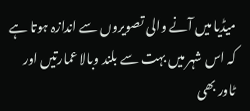میڈیا میں آنے والی تصویروں سے اندازہ ہوتا ہے کہ اس شہر میں بہت سے بلند وبالا عمارتیں اور ٹاور بھی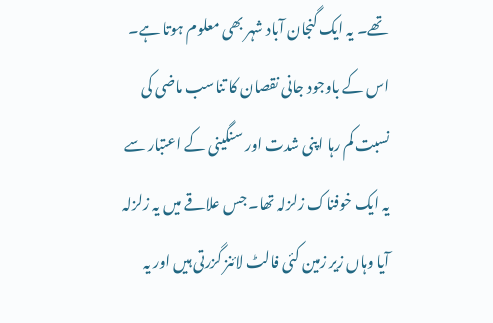تھے۔ یہ ایک گنجان آباد شہر بھی معلوم ہوتا ہے۔ اس کے باوجود جانی نقصان کا تناسب ماضی کی نسبت کم رہا اپنی شدت اور سنگینی کے اعتبار سے یہ ایک خوفناک زلزلہ تھا۔ جس علاقے میں یہ زلزلہ آیا وہاں زیر زمین کئی فالٹ لائنز گزرتی ہیں اور یہ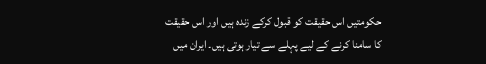حکومتیں اس حقیقت کو قبول کرکے زندہ ہیں اور اس حقیقت کا سامنا کرنے کے لیے پہلے سے تیار ہوتی ہیں۔ ایران میں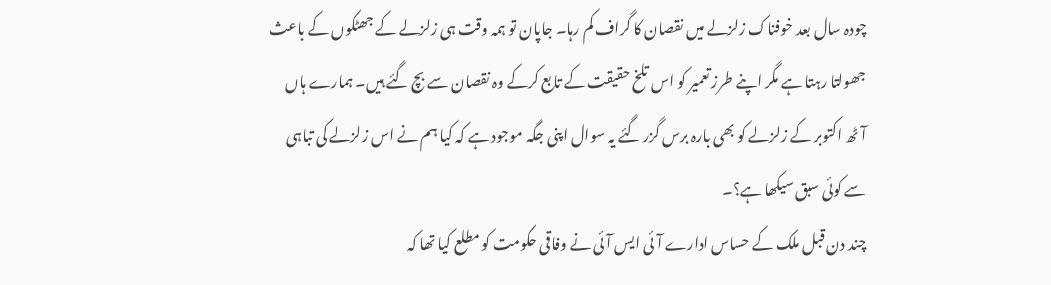چودہ سال بعد خوفناک زلزلے میں نقصان کا گراف کم رہا۔ جاپان تو ہمہ وقت ہی زلزلے کے جھٹکوں کے باعث جھولتا رہتا ہے مگر اپنے طرز تعمیر کو اس تلخ حقیقت کے تابع کرکے وہ نقصان سے بچ گئے ہیں۔ ہمارے ہاں آٹھ اکتوبر کے زلزلے کو بھی بارہ برس گزر گئے یہ سوال اپنی جگہ موجود ہے کہ کیا ہم نے اس زلزلے کی تباہی سے کوئی سبق سیکھا ہے؟۔
چند دن قبل ملک کے حساس ادارے آئی ایس آئی نے وفاقی حکومت کو مطلع کیا تھا کہ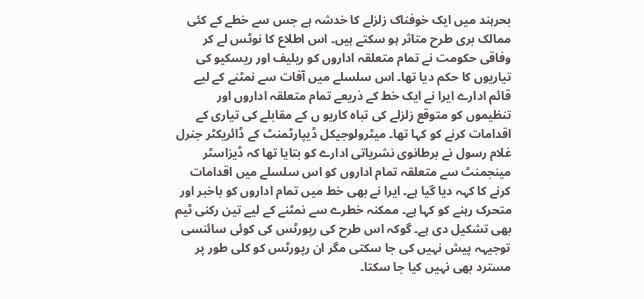بحرہند میں ایک خوفناک زلزلے کا خدشہ ہے جس سے خطے کے کئی ممالک بری طرح متاثر ہو سکتے ہیں۔ اس اطلاع کا نوٹس لے کر وفاقی حکومت نے تمام متعلقہ اداروں کو ریلیف اور ریسکیو کی تیاریوں کا حکم دیا تھا۔ اس سلسلے میں آفات سے نمٹنے کے لیے قائم ادارے ایرا نے ایک خط کے ذریعے تمام متعلقہ اداروں اور تنظیموں کو متوقع زلزلے کی تباہ کاریو ں کے مقابلے کی تیاری کے اقدامات کرنے کو کہا تھا۔ میٹرولوجیکل ڈیپارٹمنٹ کے ڈائریکٹر جنرل غلام رسول نے برطانوی نشریاتی ادارے کو بتایا تھا کہ ڈیزاسٹر مینجمنٹ سے متعلقہ تمام اداروں کو اس سلسلے میں اقدامات کرنے کا کہہ دیا گیا ہے۔ ایرا نے بھی خط میں تمام اداروں کو باخبر اور متحرک رہنے کو کہا ہے۔ ممکنہ خطرے سے نمٹنے کے لیے تین رکنی ٹیم بھی تشکیل دی ہے۔ گوکہ اس طرح کی رپورٹس کی کوئی سائنسی توجیہہ پیش نہیں کی جا سکتی مگر ان رپورٹس کو کلی طور پر مسترد بھی نہیں کیا جا سکتا۔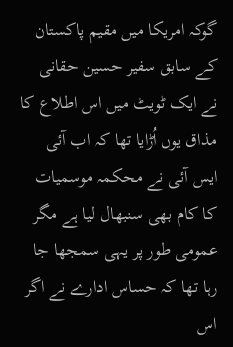گوکہ امریکا میں مقیم پاکستان کے سابق سفیر حسین حقانی نے ایک ٹویٹ میں اس اطلاع کا مذاق یوں اُڑایا تھا کہ اب آئی ایس آئی نے محکمہ موسمیات کا کام بھی سنبھال لیا ہے مگر عمومی طور پر یہی سمجھا جا رہا تھا کہ حساس ادارے نے اگر اس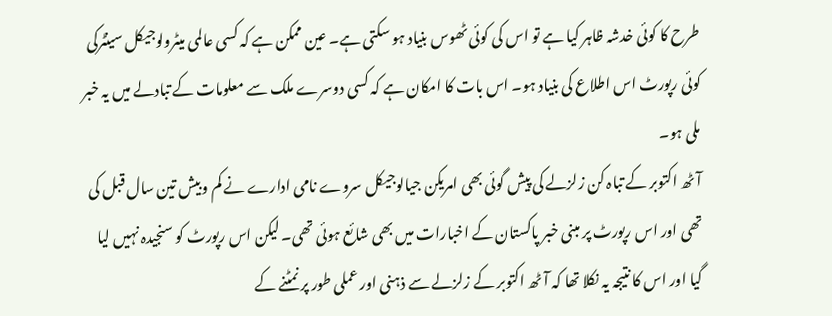طرح کا کوئی خدشہ ظاہر کیا ہے تو اس کی کوئی ٹھوس بنیاد ہو سکتی ہے۔ عین ممکن ہے کہ کسی عالمی میٹرولوجیکل سینٹرکی کوئی رپورٹ اس اطلاع کی بنیاد ہو۔ اس بات کا امکان ہے کہ کسی دوسرے ملک سے معلومات کے تبادلے میں یہ خبر ملی ہو۔
آٹھ اکتوبر کے تباہ کن زلزلے کی پیش گوئی بھی امریکن جیالوجیکل سروے نامی ادارے نے کم وبیش تین سال قبل کی تھی اور اس رپورٹ پر مبنی خبر پاکستان کے اخبارات میں بھی شائع ہوئی تھی۔ لیکن اس رپورٹ کو سنجیدہ نہیں لیا گیا اور اس کا نتیجہ یہ نکلا تھا کہ آٹھ اکتوبر کے زلزلے سے ذہنی اور عملی طور پر نمٹنے کے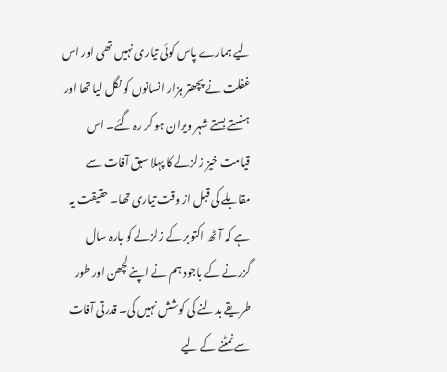لیے ہمارے پاس کوئی تیاری نہیں تھی اور اس غفلت نے پچھتر ہزار انسانوں کو نگل لیا تھا اور ہنستے بستے شہر ویران ہو کر رہ گئے۔ اس قیامت خیز زلزلے کا پہلا سبق آفات سے مقابلے کی قبل از وقت تیاری تھا۔ حقیقت یہ ہے کہ آٹھ اکتوبر کے زلزلے کو بارہ سال گزرنے کے باجود ہم نے اپنے لچھن اور طور طریقے بدلنے کی کوشش نہیں کی۔ قدرتی آفات سے نمٹنے کے لیے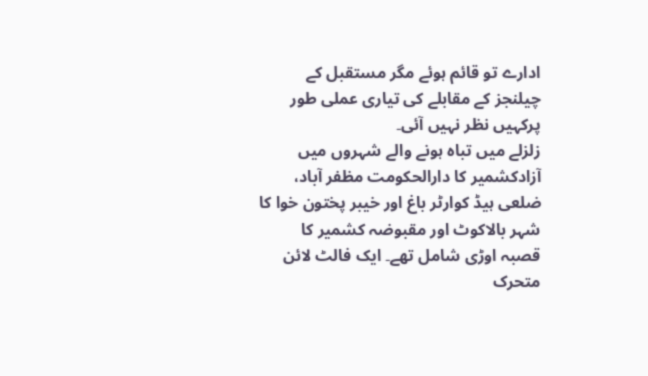ادارے تو قائم ہوئے مگر مستقبل کے چیلنجز کے مقابلے کی تیاری عملی طور پرکہیں نظر نہیں آئی۔
زلزلے میں تباہ ہونے والے شہروں میں آزادکشمیر کا دارالحکومت مظفر آباد، ضلعی ہیڈ کوارٹر باغ اور خیبر پختون خوا کا شہر بالاکوٹ اور مقبوضہ کشمیر کا قصبہ اوڑی شامل تھے۔ ایک فالٹ لائن متحرک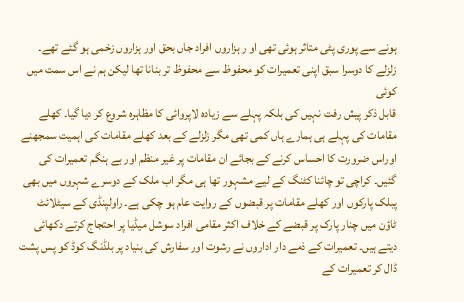ہونے سے پوری پٹی متاثر ہوئی تھی او ر ہزاروں افراد جاں بحق اور ہزاروں زخمی ہو گئے تھے۔ زلزلے کا دوسرا سبق اپنی تعمیرات کو محفوظ سے محفوظ تر بنانا تھا لیکن ہم نے اس سمت میں کوئی
قابل ذکر پیش رفت نہیں کی بلکہ پہلے سے زیادہ لاپروائی کا مظاہرہ شروع کر دیا گیا۔ کھلے مقامات کی پہلے ہی ہمارے ہاں کمی تھی مگر زلزلے کے بعد کھلے مقامات کی اہمیت سمجھنے اوراس ضرورت کا احساس کرنے کے بجائے ان مقامات پر غیر منظم اور بے ہنگم تعمیرات کی گئیں۔ کراچی تو چائنا کٹنگ کے لیے مشہور تھا ہی مگر اب ملک کے دوسرے شہروں میں بھی پبلک پارکوں اور کھلے مقامات پر قبضوں کے روایت عام ہو چکی ہے۔ راولپنڈی کے سیٹلائٹ ٹاؤن میں چنار پارک پر قبضے کے خلاف اکثر مقامی افراد سوشل میڈیا پر احتجاج کرتے دکھائی دیتے ہیں۔ تعمیرات کے ذمے دار اداروں نے رشوت اور سفارش کی بنیاد پر بلڈنگ کوڈ کو پس پشت ڈال کر تعمیرات کے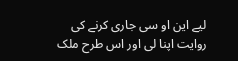لیے این او سی جاری کرنے کی روایت اپنا لی اور اس طرح ملک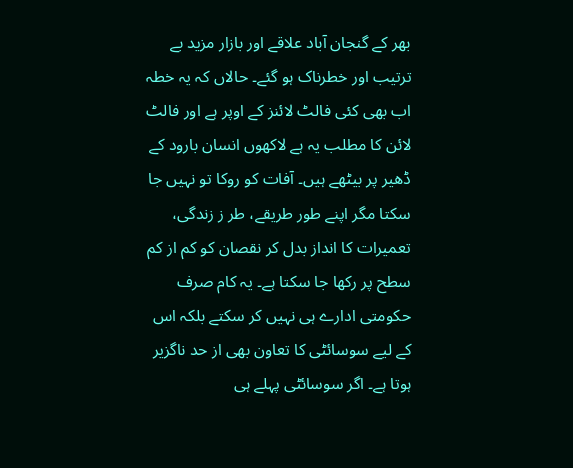بھر کے گنجان آباد علاقے اور بازار مزید بے ترتیب اور خطرناک ہو گئے۔ حالاں کہ یہ خطہ اب بھی کئی فالٹ لائنز کے اوپر ہے اور فالٹ لائن کا مطلب یہ ہے لاکھوں انسان بارود کے ڈھیر پر بیٹھے ہیں۔ آفات کو روکا تو نہیں جا سکتا مگر اپنے طور طریقے، طر ز زندگی، تعمیرات کا انداز بدل کر نقصان کو کم از کم سطح پر رکھا جا سکتا ہے۔ یہ کام صرف حکومتی ادارے ہی نہیں کر سکتے بلکہ اس کے لیے سوسائٹی کا تعاون بھی از حد ناگزیر ہوتا ہے۔ اگر سوسائٹی پہلے ہی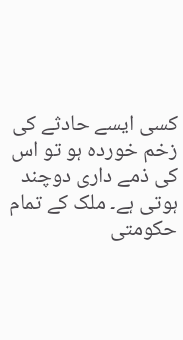کسی ایسے حادثے کی زخم خوردہ ہو تو اس کی ذمے داری دوچند ہوتی ہے۔ ملک کے تمام حکومتی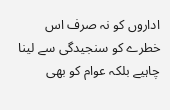اداروں کو نہ صرف اس خطرے کو سنجیدگی سے لینا چاہیے بلکہ عوام کو بھی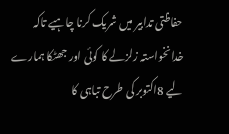حفاظتی تدابیر میں شریک کرنا چاہیے تاکہ خدانخواستہ زلزلے کا کوئی اور جھٹکا ہمارے لیے 8اکتوبر کی طرح تباہی کا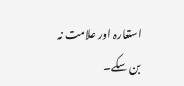استعارہ اور علامت نہ بن سکے۔